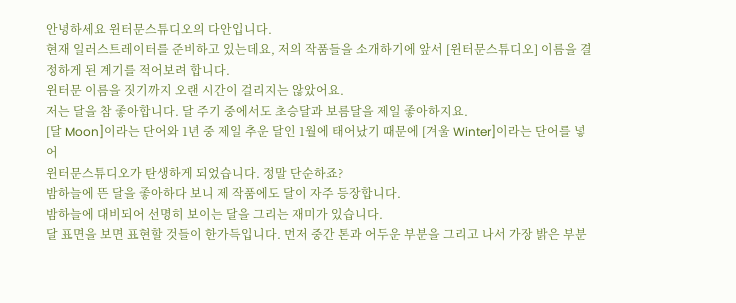안녕하세요 윈터문스튜디오의 다안입니다.
현재 일러스트레이터를 준비하고 있는데요, 저의 작품들을 소개하기에 앞서 [윈터문스튜디오] 이름을 결정하게 된 계기를 적어보려 합니다.
윈터문 이름을 짓기까지 오랜 시간이 걸리지는 않았어요.
저는 달을 참 좋아합니다. 달 주기 중에서도 초승달과 보름달을 제일 좋아하지요.
[달 Moon]이라는 단어와 1년 중 제일 추운 달인 1월에 태어났기 때문에 [겨울 Winter]이라는 단어를 넣어
윈터문스튜디오가 탄생하게 되었습니다. 정말 단순하죠?
밤하늘에 뜬 달을 좋아하다 보니 제 작품에도 달이 자주 등장합니다.
밤하늘에 대비되어 선명히 보이는 달을 그리는 재미가 있습니다.
달 표면을 보면 표현할 것들이 한가득입니다. 먼저 중간 톤과 어두운 부분을 그리고 나서 가장 밝은 부분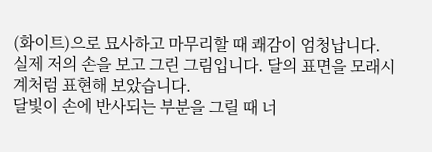(화이트)으로 묘사하고 마무리할 때 쾌감이 엄청납니다.
실제 저의 손을 보고 그린 그림입니다. 달의 표면을 모래시계처럼 표현해 보았습니다.
달빛이 손에 반사되는 부분을 그릴 때 너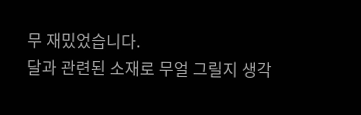무 재밌었습니다.
달과 관련된 소재로 무얼 그릴지 생각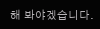해 봐야겠습니다.